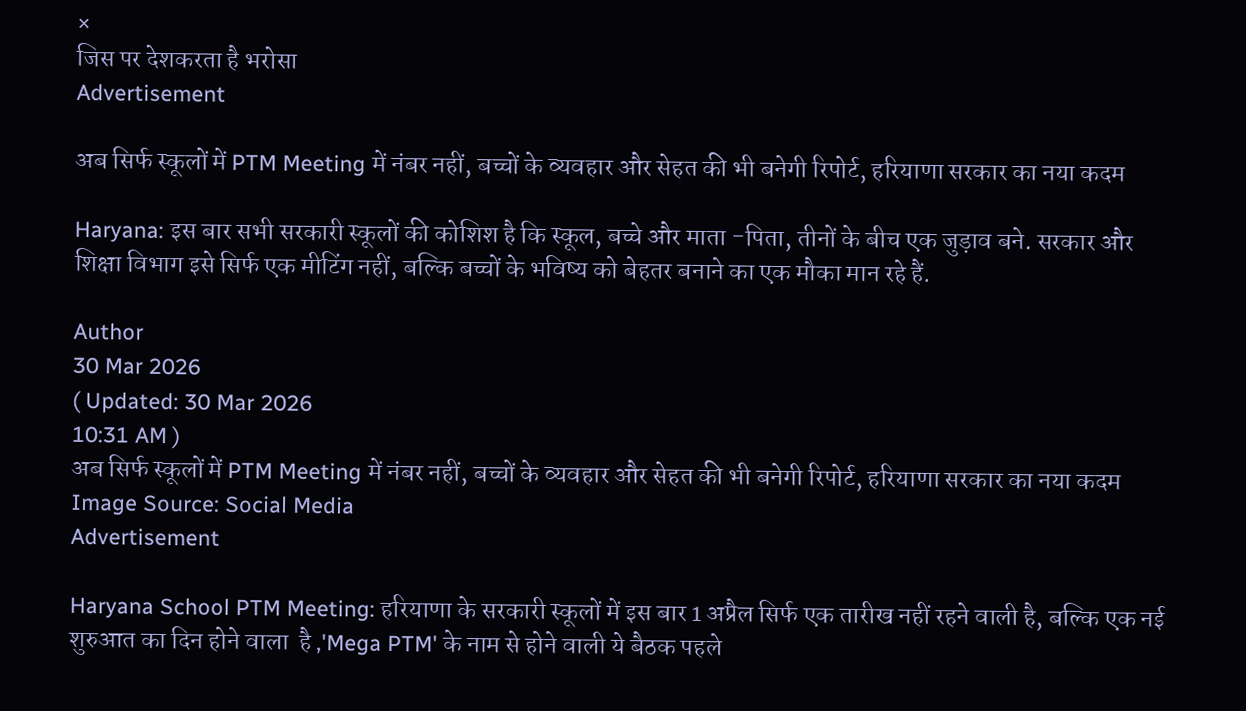×
जिस पर देशकरता है भरोसा
Advertisement

अब सिर्फ स्कूलों में PTM Meeting में नंबर नहीं, बच्चों के व्यवहार और सेहत की भी बनेगी रिपोर्ट, हरियाणा सरकार का नया कदम

Haryana: इस बार सभी सरकारी स्कूलों की कोशिश है कि स्कूल, बच्चे और माता -पिता, तीनों के बीच एक जुड़ाव बने. सरकार और शिक्षा विभाग इसे सिर्फ एक मीटिंग नहीं, बल्कि बच्चों के भविष्य को बेहतर बनाने का एक मौका मान रहे हैं.

Author
30 Mar 2026
( Updated: 30 Mar 2026
10:31 AM )
अब सिर्फ स्कूलों में PTM Meeting में नंबर नहीं, बच्चों के व्यवहार और सेहत की भी बनेगी रिपोर्ट, हरियाणा सरकार का नया कदम
Image Source: Social Media
Advertisement

Haryana School PTM Meeting: हरियाणा के सरकारी स्कूलों में इस बार 1 अप्रैल सिर्फ एक तारीख नहीं रहने वाली है, बल्कि एक नई शुरुआत का दिन होने वाला  है ,'Mega PTM' के नाम से होने वाली ये बैठक पहले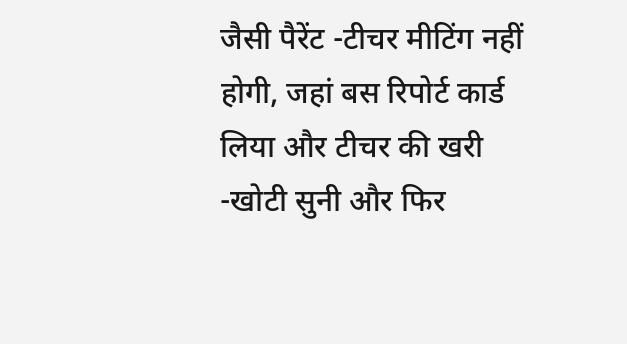जैसी पैरेंट -टीचर मीटिंग नहीं होगी, जहां बस रिपोर्ट कार्ड लिया और टीचर की खरी -खोटी सुनी और फिर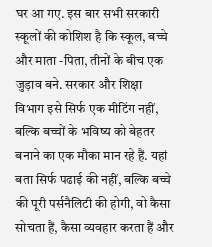घर आ गए. इस बार सभी सरकारी स्कूलों की कोशिश है कि स्कूल, बच्चे और माता -पिता, तीनों के बीच एक जुड़ाव बने. सरकार और शिक्षा विभाग इसे सिर्फ एक मीटिंग नहीं, बल्कि बच्चों के भविष्य को बेहतर बनाने का एक मौका मान रहे हैं. यहां बता सिर्फ पढाई की नहीं, बल्कि बच्चे की पूरी पर्सनैलिटी की होगी, वो कैसा सोचता हैं, कैसा व्यवहार करता हैं और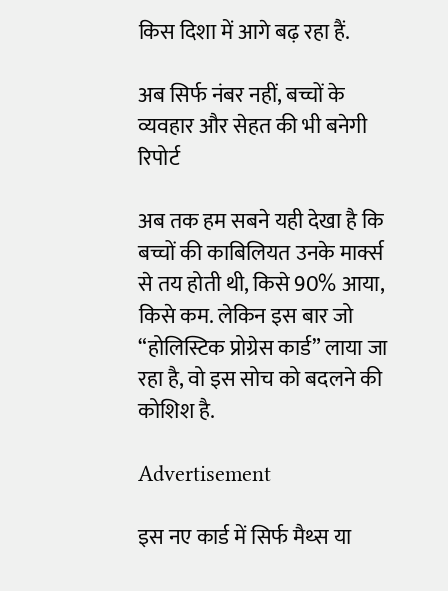किस दिशा में आगे बढ़ रहा हैं.

अब सिर्फ नंबर नहीं, बच्चों के व्यवहार और सेहत की भी बनेगी रिपोर्ट

अब तक हम सबने यही देखा है कि बच्चों की काबिलियत उनके मार्क्स से तय होती थी, किसे 90% आया, किसे कम. लेकिन इस बार जो “होलिस्टिक प्रोग्रेस कार्ड” लाया जा रहा है, वो इस सोच को बदलने की कोशिश है.

Advertisement

इस नए कार्ड में सिर्फ मैथ्स या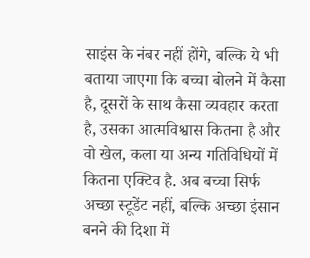साइंस के नंबर नहीं होंगे, बल्कि ये भी बताया जाएगा कि बच्चा बोलने में कैसा है, दूसरों के साथ कैसा व्यवहार करता है, उसका आत्मविश्वास कितना है और वो खेल, कला या अन्य गतिविधियों में कितना एक्टिव है. अब बच्चा सिर्फ अच्छा स्टूडेंट नहीं, बल्कि अच्छा इंसान बनने की दिशा में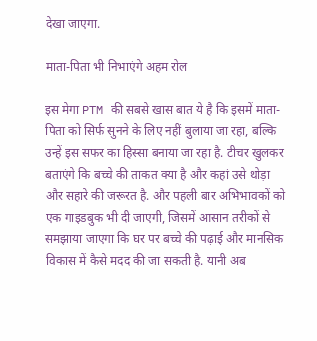देखा जाएगा.

माता-पिता भी निभाएंगे अहम रोल

इस मेगा PTM की सबसे खास बात ये है कि इसमें माता-पिता को सिर्फ सुनने के लिए नहीं बुलाया जा रहा, बल्कि उन्हें इस सफर का हिस्सा बनाया जा रहा है. टीचर खुलकर बताएंगे कि बच्चे की ताकत क्या है और कहां उसे थोड़ा और सहारे की जरूरत है. और पहली बार अभिभावकों को एक गाइडबुक भी दी जाएगी, जिसमें आसान तरीकों से समझाया जाएगा कि घर पर बच्चे की पढ़ाई और मानसिक विकास में कैसे मदद की जा सकती है. यानी अब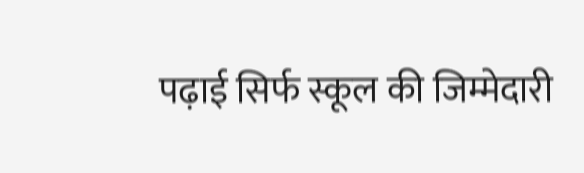पढ़ाई सिर्फ स्कूल की जिम्मेदारी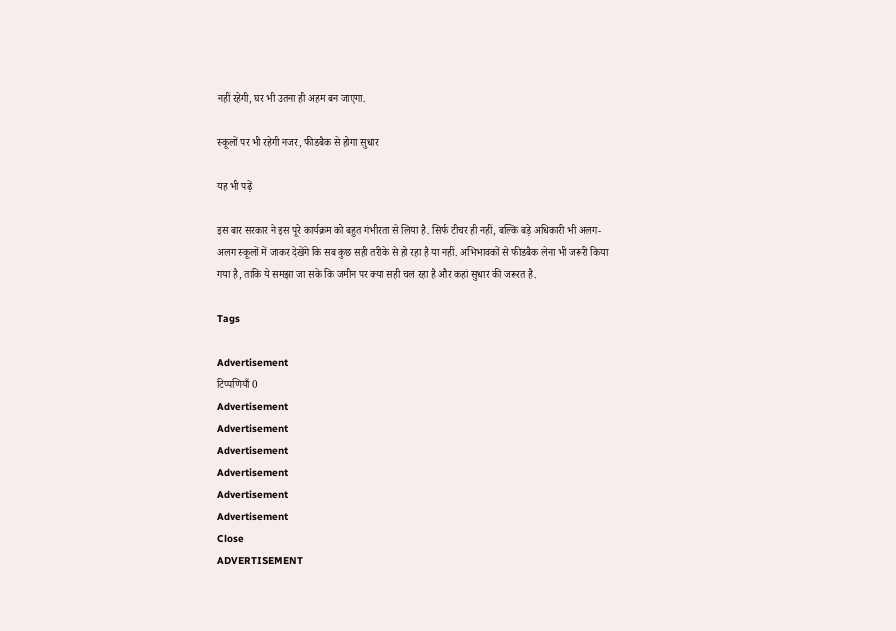नहीं रहेगी, घर भी उतना ही अहम बन जाएगा.

स्कूलों पर भी रहेगी नजर, फीडबैक से होगा सुधार

यह भी पढ़ें

इस बार सरकार ने इस पूरे कार्यक्रम को बहुत गंभीरता से लिया है. सिर्फ टीचर ही नहीं, बल्कि बड़े अधिकारी भी अलग-अलग स्कूलों में जाकर देखेंगे कि सब कुछ सही तरीके से हो रहा है या नहीं. अभिभावकों से फीडबैक लेना भी जरूरी किया गया है, ताकि ये समझा जा सके कि जमीन पर क्या सही चल रहा है और कहां सुधार की जरूरत है.

Tags

Advertisement
टिप्पणियाँ 0
Advertisement
Advertisement
Advertisement
Advertisement
Advertisement
Advertisement
Close
ADVERTISEMENT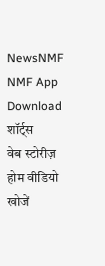NewsNMF
NMF App
Download
शॉर्ट्स
वेब स्टोरीज़
होम वीडियो खोजें